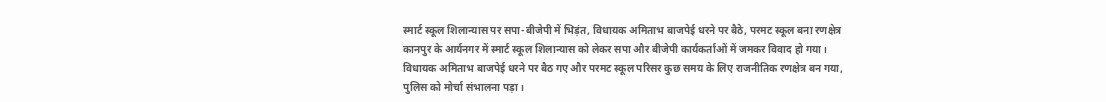स्मार्ट स्कूल शिलान्यास पर सपा-बीजेपी में भिड़ंत, विधायक अमिताभ बाजपेई धरने पर बैठे, परमट स्कूल बना रणक्षेत्र
कानपुर के आर्यनगर में स्मार्ट स्कूल शिलान्यास को लेकर सपा और बीजेपी कार्यकर्ताओं में जमकर विवाद हो गया। विधायक अमिताभ बाजपेई धरने पर बैठ गए और परमट स्कूल परिसर कुछ समय के लिए राजनीतिक रणक्षेत्र बन गया, पुलिस को मोर्चा संभालना पड़ा।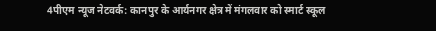4पीएम न्यूज नेटवर्क: कानपुर के आर्यनगर क्षेत्र में मंगलवार को स्मार्ट स्कूल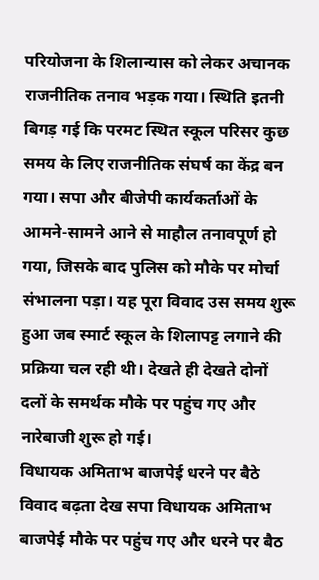परियोजना के शिलान्यास को लेकर अचानक राजनीतिक तनाव भड़क गया। स्थिति इतनी बिगड़ गई कि परमट स्थित स्कूल परिसर कुछ समय के लिए राजनीतिक संघर्ष का केंद्र बन गया। सपा और बीजेपी कार्यकर्ताओं के आमने-सामने आने से माहौल तनावपूर्ण हो गया, जिसके बाद पुलिस को मौके पर मोर्चा संभालना पड़ा। यह पूरा विवाद उस समय शुरू हुआ जब स्मार्ट स्कूल के शिलापट्ट लगाने की प्रक्रिया चल रही थी। देखते ही देखते दोनों दलों के समर्थक मौके पर पहुंच गए और नारेबाजी शुरू हो गई।
विधायक अमिताभ बाजपेई धरने पर बैठे
विवाद बढ़ता देख सपा विधायक अमिताभ बाजपेई मौके पर पहुंच गए और धरने पर बैठ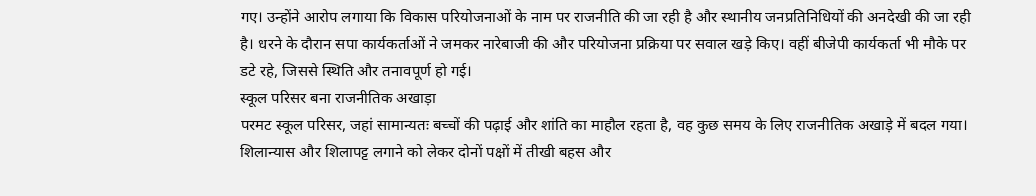गए। उन्होंने आरोप लगाया कि विकास परियोजनाओं के नाम पर राजनीति की जा रही है और स्थानीय जनप्रतिनिधियों की अनदेखी की जा रही है। धरने के दौरान सपा कार्यकर्ताओं ने जमकर नारेबाजी की और परियोजना प्रक्रिया पर सवाल खड़े किए। वहीं बीजेपी कार्यकर्ता भी मौके पर डटे रहे, जिससे स्थिति और तनावपूर्ण हो गई।
स्कूल परिसर बना राजनीतिक अखाड़ा
परमट स्कूल परिसर, जहां सामान्यतः बच्चों की पढ़ाई और शांति का माहौल रहता है, वह कुछ समय के लिए राजनीतिक अखाड़े में बदल गया। शिलान्यास और शिलापट्ट लगाने को लेकर दोनों पक्षों में तीखी बहस और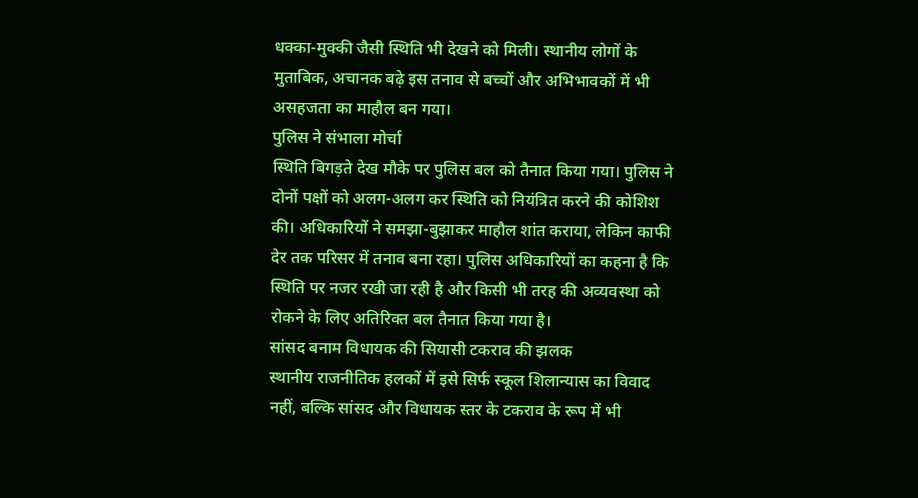धक्का-मुक्की जैसी स्थिति भी देखने को मिली। स्थानीय लोगों के मुताबिक, अचानक बढ़े इस तनाव से बच्चों और अभिभावकों में भी असहजता का माहौल बन गया।
पुलिस ने संभाला मोर्चा
स्थिति बिगड़ते देख मौके पर पुलिस बल को तैनात किया गया। पुलिस ने दोनों पक्षों को अलग-अलग कर स्थिति को नियंत्रित करने की कोशिश की। अधिकारियों ने समझा-बुझाकर माहौल शांत कराया, लेकिन काफी देर तक परिसर में तनाव बना रहा। पुलिस अधिकारियों का कहना है कि स्थिति पर नजर रखी जा रही है और किसी भी तरह की अव्यवस्था को रोकने के लिए अतिरिक्त बल तैनात किया गया है।
सांसद बनाम विधायक की सियासी टकराव की झलक
स्थानीय राजनीतिक हलकों में इसे सिर्फ स्कूल शिलान्यास का विवाद नहीं, बल्कि सांसद और विधायक स्तर के टकराव के रूप में भी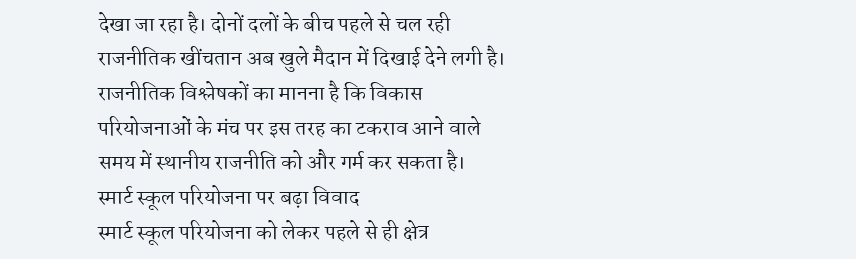देखा जा रहा है। दोनों दलों के बीच पहले से चल रही राजनीतिक खींचतान अब खुले मैदान में दिखाई देने लगी है। राजनीतिक विश्लेषकों का मानना है कि विकास परियोजनाओं के मंच पर इस तरह का टकराव आने वाले समय में स्थानीय राजनीति को और गर्म कर सकता है।
स्मार्ट स्कूल परियोजना पर बढ़ा विवाद
स्मार्ट स्कूल परियोजना को लेकर पहले से ही क्षेत्र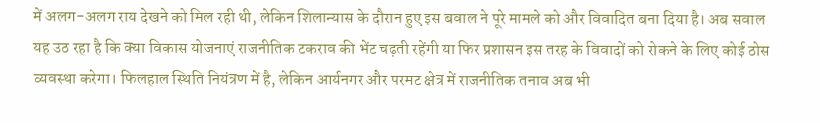में अलग-अलग राय देखने को मिल रही थी, लेकिन शिलान्यास के दौरान हुए इस बवाल ने पूरे मामले को और विवादित बना दिया है। अब सवाल यह उठ रहा है कि क्या विकास योजनाएं राजनीतिक टकराव की भेंट चढ़ती रहेंगी या फिर प्रशासन इस तरह के विवादों को रोकने के लिए कोई ठोस व्यवस्था करेगा। फिलहाल स्थिति नियंत्रण में है, लेकिन आर्यनगर और परमट क्षेत्र में राजनीतिक तनाव अब भी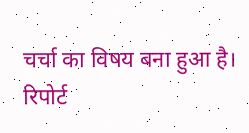चर्चा का विषय बना हुआ है।
रिपोर्ट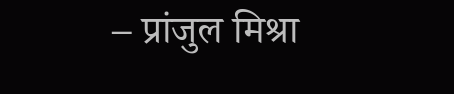– प्रांजुल मिश्रा